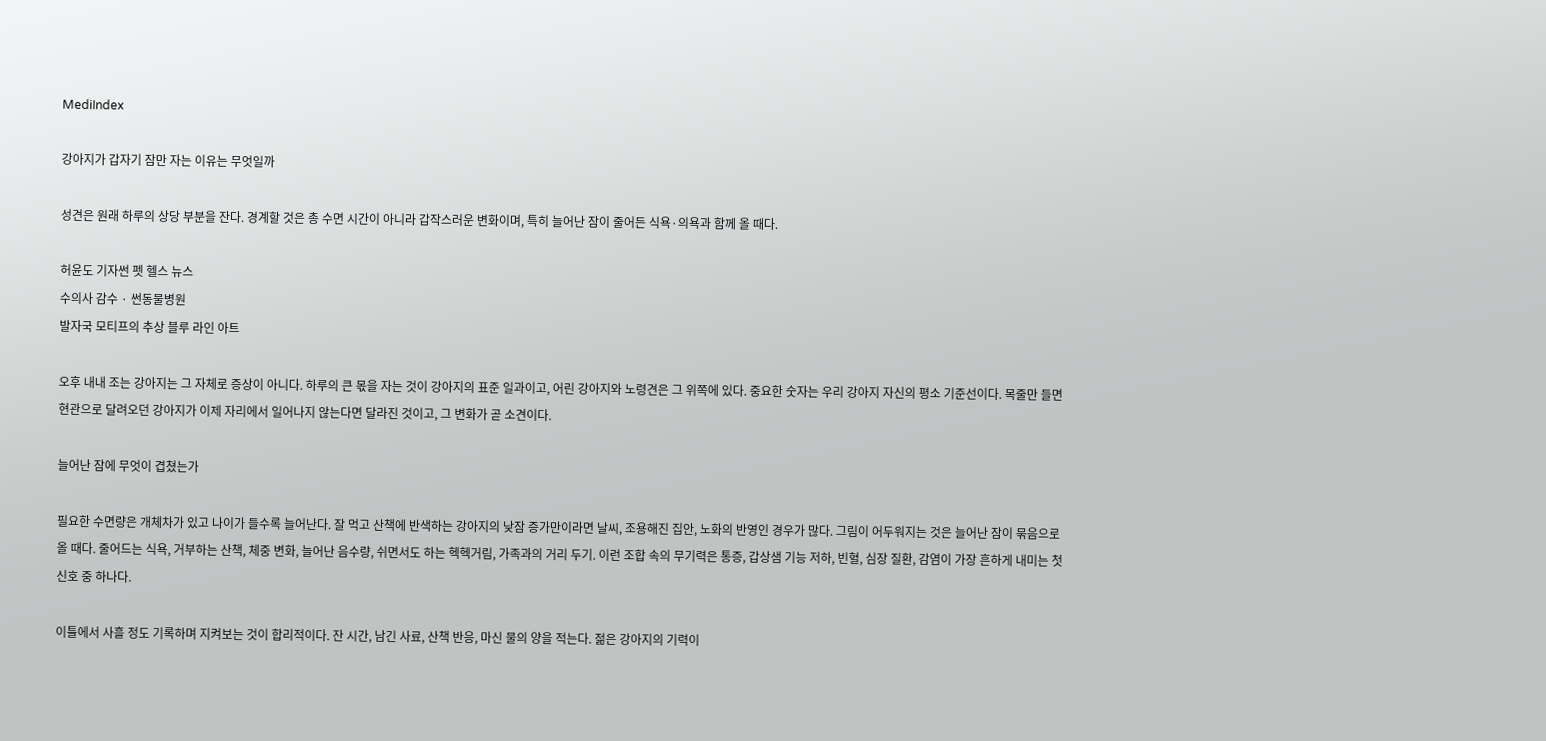MediIndex

강아지가 갑자기 잠만 자는 이유는 무엇일까

성견은 원래 하루의 상당 부분을 잔다. 경계할 것은 총 수면 시간이 아니라 갑작스러운 변화이며, 특히 늘어난 잠이 줄어든 식욕·의욕과 함께 올 때다.

허윤도 기자썬 펫 헬스 뉴스
수의사 감수 · 썬동물병원
발자국 모티프의 추상 블루 라인 아트

오후 내내 조는 강아지는 그 자체로 증상이 아니다. 하루의 큰 몫을 자는 것이 강아지의 표준 일과이고, 어린 강아지와 노령견은 그 위쪽에 있다. 중요한 숫자는 우리 강아지 자신의 평소 기준선이다. 목줄만 들면 현관으로 달려오던 강아지가 이제 자리에서 일어나지 않는다면 달라진 것이고, 그 변화가 곧 소견이다.

늘어난 잠에 무엇이 겹쳤는가

필요한 수면량은 개체차가 있고 나이가 들수록 늘어난다. 잘 먹고 산책에 반색하는 강아지의 낮잠 증가만이라면 날씨, 조용해진 집안, 노화의 반영인 경우가 많다. 그림이 어두워지는 것은 늘어난 잠이 묶음으로 올 때다. 줄어드는 식욕, 거부하는 산책, 체중 변화, 늘어난 음수량, 쉬면서도 하는 헥헥거림, 가족과의 거리 두기. 이런 조합 속의 무기력은 통증, 갑상샘 기능 저하, 빈혈, 심장 질환, 감염이 가장 흔하게 내미는 첫 신호 중 하나다.

이틀에서 사흘 정도 기록하며 지켜보는 것이 합리적이다. 잔 시간, 남긴 사료, 산책 반응, 마신 물의 양을 적는다. 젊은 강아지의 기력이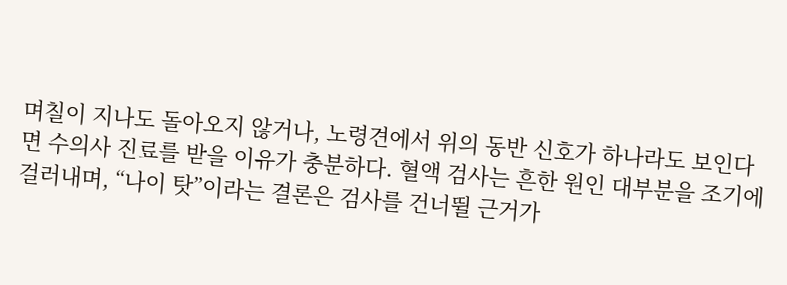며칠이 지나도 돌아오지 않거나, 노령견에서 위의 동반 신호가 하나라도 보인다면 수의사 진료를 받을 이유가 충분하다. 혈액 검사는 흔한 원인 대부분을 조기에 걸러내며, “나이 탓”이라는 결론은 검사를 건너뛸 근거가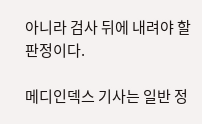아니라 검사 뒤에 내려야 할 판정이다.

메디인덱스 기사는 일반 정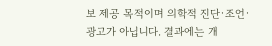보 제공 목적이며 의학적 진단·조언·광고가 아닙니다. 결과에는 개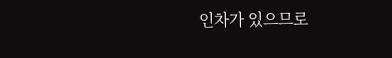인차가 있으므로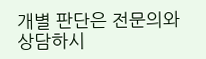개별 판단은 전문의와 상담하시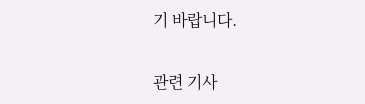기 바랍니다.

관련 기사